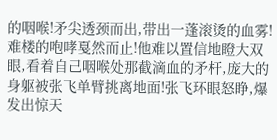的咽喉!矛尖透颈而出,带出一蓬滚烫的血雾!
难楼的咆哮戛然而止!他难以置信地瞪大双眼,看着自己咽喉处那截滴血的矛杆,庞大的身躯被张飞单臂挑离地面!张飞环眼怒睁,爆发出惊天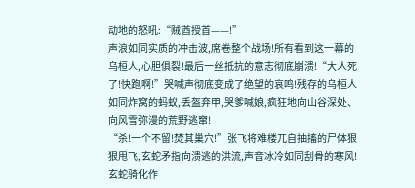动地的怒吼:“贼酋授首——!”
声浪如同实质的冲击波,席卷整个战场!所有看到这一幕的乌桓人,心胆俱裂!最后一丝抵抗的意志彻底崩溃!“大人死了!快跑啊!”哭喊声彻底变成了绝望的哀鸣!残存的乌桓人如同炸窝的蚂蚁,丢盔弃甲,哭爹喊娘,疯狂地向山谷深处、向风雪弥漫的荒野逃窜!
“杀!一个不留!焚其巢穴!”张飞将难楼兀自抽搐的尸体狠狠甩飞,玄蛇矛指向溃逃的洪流,声音冰冷如同刮骨的寒风!玄蛇骑化作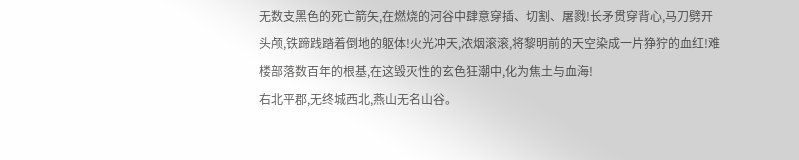无数支黑色的死亡箭矢,在燃烧的河谷中肆意穿插、切割、屠戮!长矛贯穿背心,马刀劈开头颅,铁蹄践踏着倒地的躯体!火光冲天,浓烟滚滚,将黎明前的天空染成一片狰狞的血红!难楼部落数百年的根基,在这毁灭性的玄色狂潮中,化为焦土与血海!
右北平郡,无终城西北,燕山无名山谷。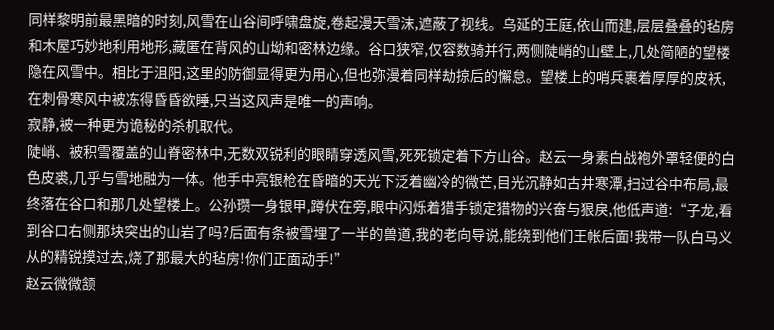同样黎明前最黑暗的时刻,风雪在山谷间呼啸盘旋,卷起漫天雪沫,遮蔽了视线。乌延的王庭,依山而建,层层叠叠的毡房和木屋巧妙地利用地形,藏匿在背风的山坳和密林边缘。谷口狭窄,仅容数骑并行,两侧陡峭的山壁上,几处简陋的望楼隐在风雪中。相比于沮阳,这里的防御显得更为用心,但也弥漫着同样劫掠后的懈怠。望楼上的哨兵裹着厚厚的皮袄,在刺骨寒风中被冻得昏昏欲睡,只当这风声是唯一的声响。
寂静,被一种更为诡秘的杀机取代。
陡峭、被积雪覆盖的山脊密林中,无数双锐利的眼睛穿透风雪,死死锁定着下方山谷。赵云一身素白战袍外罩轻便的白色皮裘,几乎与雪地融为一体。他手中亮银枪在昏暗的天光下泛着幽冷的微芒,目光沉静如古井寒潭,扫过谷中布局,最终落在谷口和那几处望楼上。公孙瓒一身银甲,蹲伏在旁,眼中闪烁着猎手锁定猎物的兴奋与狠戾,他低声道:“子龙,看到谷口右侧那块突出的山岩了吗?后面有条被雪埋了一半的兽道,我的老向导说,能绕到他们王帐后面!我带一队白马义从的精锐摸过去,烧了那最大的毡房!你们正面动手!”
赵云微微颔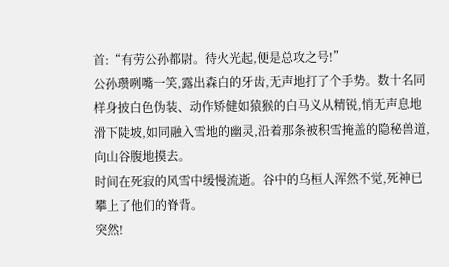首:“有劳公孙都尉。待火光起,便是总攻之号!”
公孙瓒咧嘴一笑,露出森白的牙齿,无声地打了个手势。数十名同样身披白色伪装、动作矫健如猿猴的白马义从精锐,悄无声息地滑下陡坡,如同融入雪地的幽灵,沿着那条被积雪掩盖的隐秘兽道,向山谷腹地摸去。
时间在死寂的风雪中缓慢流逝。谷中的乌桓人浑然不觉,死神已攀上了他们的脊背。
突然!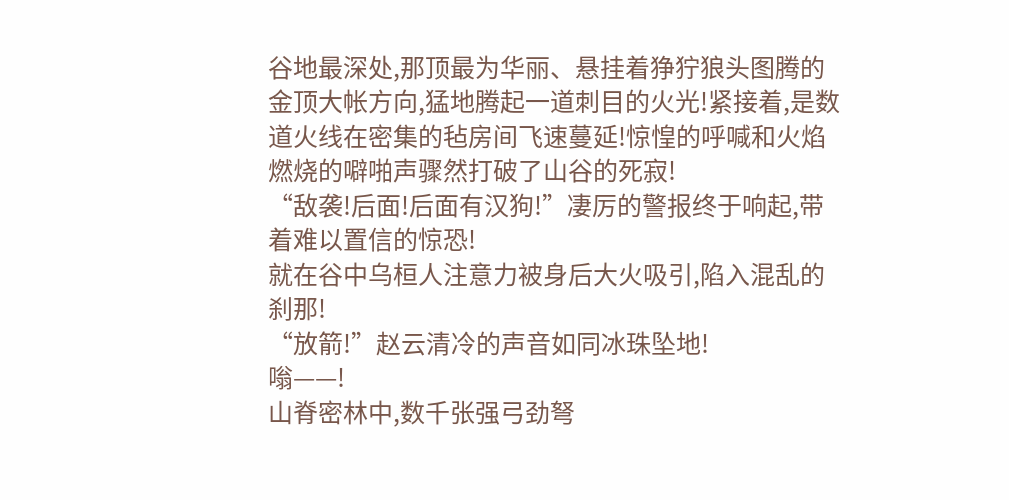谷地最深处,那顶最为华丽、悬挂着狰狞狼头图腾的金顶大帐方向,猛地腾起一道刺目的火光!紧接着,是数道火线在密集的毡房间飞速蔓延!惊惶的呼喊和火焰燃烧的噼啪声骤然打破了山谷的死寂!
“敌袭!后面!后面有汉狗!”凄厉的警报终于响起,带着难以置信的惊恐!
就在谷中乌桓人注意力被身后大火吸引,陷入混乱的刹那!
“放箭!”赵云清冷的声音如同冰珠坠地!
嗡——!
山脊密林中,数千张强弓劲弩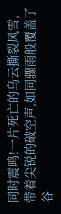同时震鸣!一片死亡的乌云撕裂风雪,带着尖锐的破空声,如同骤雨般覆盖了谷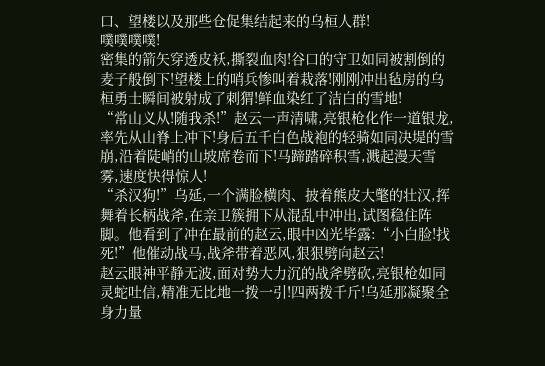口、望楼以及那些仓促集结起来的乌桓人群!
噗噗噗噗!
密集的箭矢穿透皮袄,撕裂血肉!谷口的守卫如同被割倒的麦子般倒下!望楼上的哨兵惨叫着栽落!刚刚冲出毡房的乌桓勇士瞬间被射成了刺猬!鲜血染红了洁白的雪地!
“常山义从!随我杀!”赵云一声清啸,亮银枪化作一道银龙,率先从山脊上冲下!身后五千白色战袍的轻骑如同决堤的雪崩,沿着陡峭的山坡席卷而下!马蹄踏碎积雪,溅起漫天雪雾,速度快得惊人!
“杀汉狗!”乌延,一个满脸横肉、披着熊皮大氅的壮汉,挥舞着长柄战斧,在亲卫簇拥下从混乱中冲出,试图稳住阵脚。他看到了冲在最前的赵云,眼中凶光毕露:“小白脸!找死!”他催动战马,战斧带着恶风,狠狠劈向赵云!
赵云眼神平静无波,面对势大力沉的战斧劈砍,亮银枪如同灵蛇吐信,精准无比地一拨一引!四两拨千斤!乌延那凝聚全身力量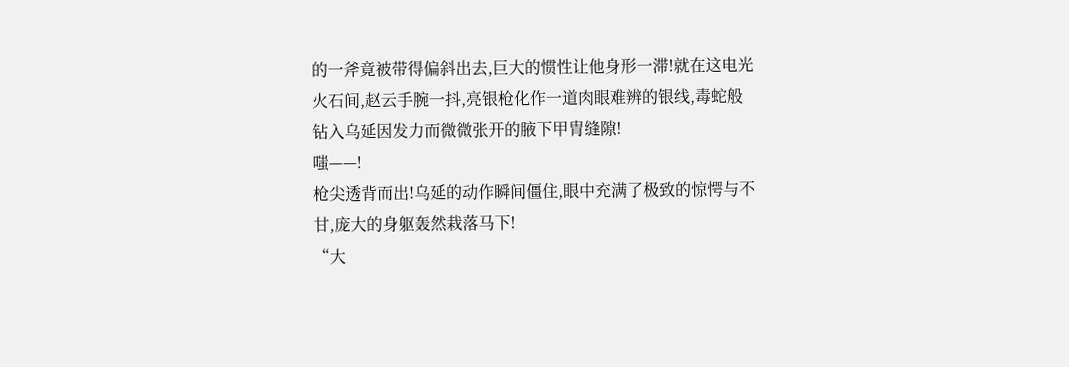的一斧竟被带得偏斜出去,巨大的惯性让他身形一滞!就在这电光火石间,赵云手腕一抖,亮银枪化作一道肉眼难辨的银线,毒蛇般钻入乌延因发力而微微张开的腋下甲胄缝隙!
嗤——!
枪尖透背而出!乌延的动作瞬间僵住,眼中充满了极致的惊愕与不甘,庞大的身躯轰然栽落马下!
“大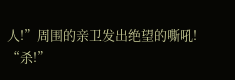人!”周围的亲卫发出绝望的嘶吼!
“杀!”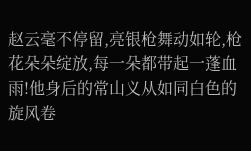赵云毫不停留,亮银枪舞动如轮,枪花朵朵绽放,每一朵都带起一蓬血雨!他身后的常山义从如同白色的旋风卷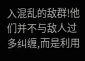入混乱的敌群!他们并不与敌人过多纠缠,而是利用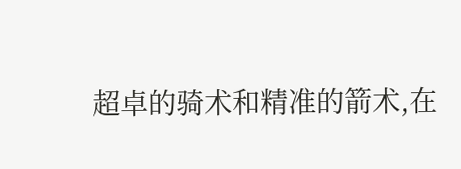超卓的骑术和精准的箭术,在